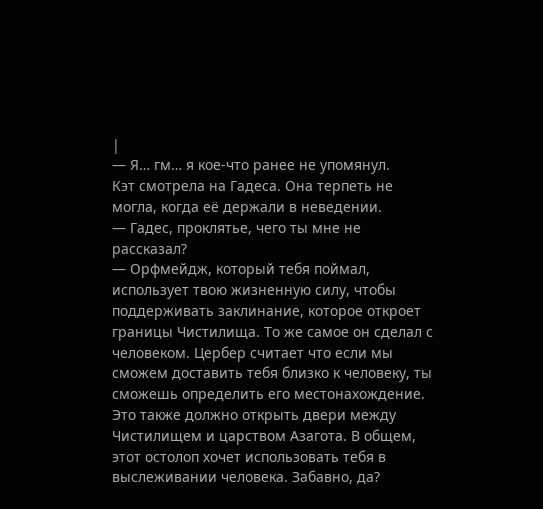|
— Я… гм… я кое-что ранее не упомянул.
Кэт смотрела на Гадеса. Она терпеть не могла, когда её держали в неведении.
— Гадес, проклятье, чего ты мне не рассказал?
— Орфмейдж, который тебя поймал, использует твою жизненную силу, чтобы поддерживать заклинание, которое откроет границы Чистилища. То же самое он сделал с человеком. Цербер считает что если мы сможем доставить тебя близко к человеку, ты сможешь определить его местонахождение. Это также должно открыть двери между Чистилищем и царством Азагота. В общем, этот остолоп хочет использовать тебя в выслеживании человека. Забавно, да?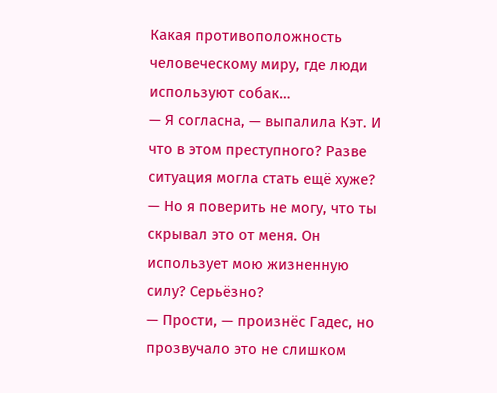Какая противоположность человеческому миру, где люди используют собак…
— Я согласна, — выпалила Кэт. И что в этом преступного? Разве ситуация могла стать ещё хуже? — Но я поверить не могу, что ты скрывал это от меня. Он использует мою жизненную силу? Серьёзно?
— Прости, — произнёс Гадес, но прозвучало это не слишком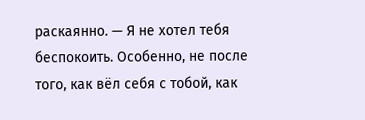раскаянно. — Я не хотел тебя беспокоить. Особенно, не после того, как вёл себя с тобой, как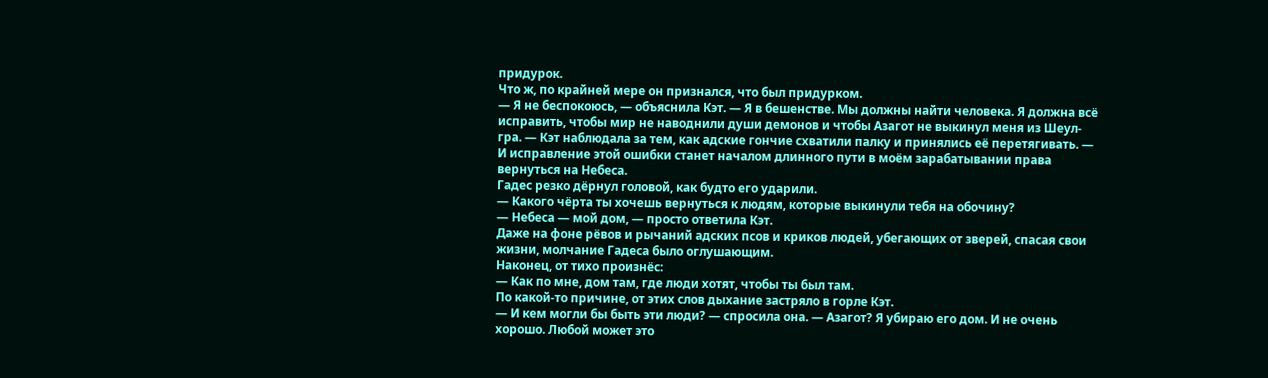придурок.
Что ж, по крайней мере он признался, что был придурком.
— Я не беспокоюсь, — объяснила Кэт. — Я в бешенстве. Мы должны найти человека. Я должна всё исправить, чтобы мир не наводнили души демонов и чтобы Азагот не выкинул меня из Шеул-гра. — Кэт наблюдала за тем, как адские гончие схватили палку и принялись её перетягивать. — И исправление этой ошибки станет началом длинного пути в моём зарабатывании права вернуться на Небеса.
Гадес резко дёрнул головой, как будто его ударили.
— Какого чёрта ты хочешь вернуться к людям, которые выкинули тебя на обочину?
— Небеса — мой дом, — просто ответила Кэт.
Даже на фоне рёвов и рычаний адских псов и криков людей, убегающих от зверей, спасая свои жизни, молчание Гадеса было оглушающим.
Наконец, от тихо произнёс:
— Как по мне, дом там, где люди хотят, чтобы ты был там.
По какой-то причине, от этих слов дыхание застряло в горле Кэт.
— И кем могли бы быть эти люди? — спросила она. — Азагот? Я убираю его дом. И не очень хорошо. Любой может это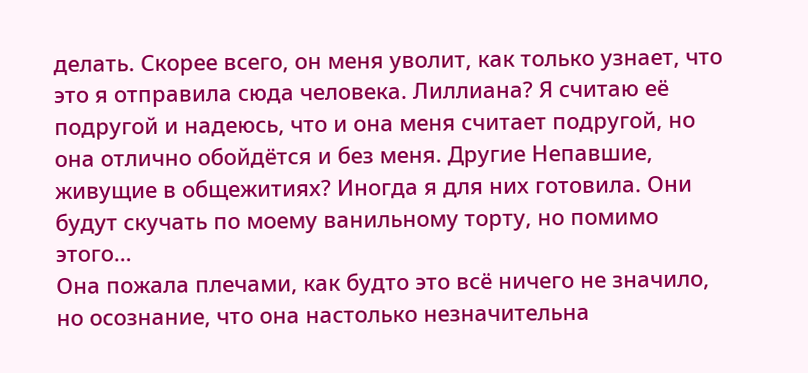делать. Скорее всего, он меня уволит, как только узнает, что это я отправила сюда человека. Лиллиана? Я считаю её подругой и надеюсь, что и она меня считает подругой, но она отлично обойдётся и без меня. Другие Непавшие, живущие в общежитиях? Иногда я для них готовила. Они будут скучать по моему ванильному торту, но помимо этого…
Она пожала плечами, как будто это всё ничего не значило, но осознание, что она настолько незначительна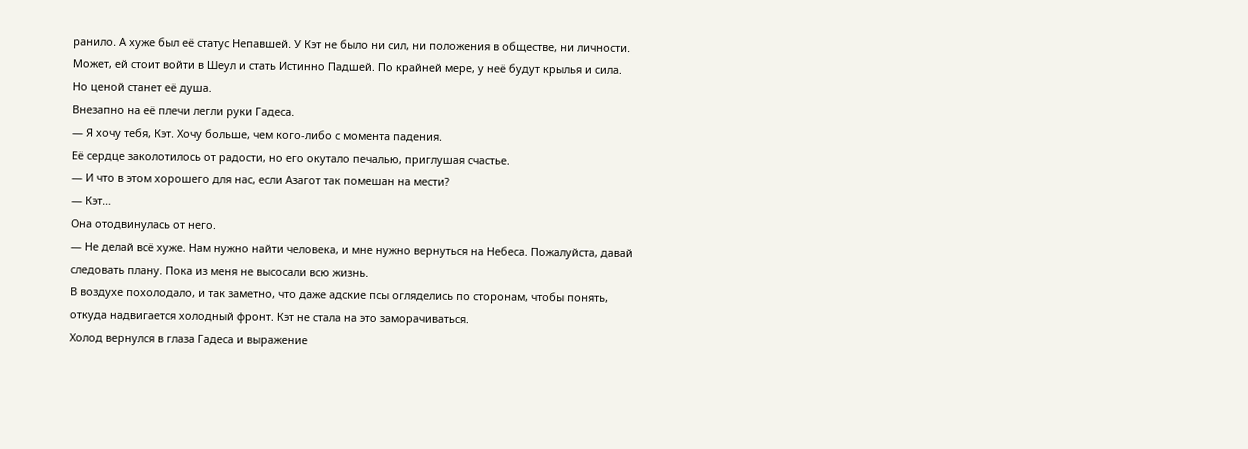ранило. А хуже был её статус Непавшей. У Кэт не было ни сил, ни положения в обществе, ни личности. Может, ей стоит войти в Шеул и стать Истинно Падшей. По крайней мере, у неё будут крылья и сила.
Но ценой станет её душа.
Внезапно на её плечи легли руки Гадеса.
— Я хочу тебя, Кэт. Хочу больше, чем кого-либо с момента падения.
Её сердце заколотилось от радости, но его окутало печалью, приглушая счастье.
— И что в этом хорошего для нас, если Азагот так помешан на мести?
— Кэт…
Она отодвинулась от него.
— Не делай всё хуже. Нам нужно найти человека, и мне нужно вернуться на Небеса. Пожалуйста, давай следовать плану. Пока из меня не высосали всю жизнь.
В воздухе похолодало, и так заметно, что даже адские псы огляделись по сторонам, чтобы понять, откуда надвигается холодный фронт. Кэт не стала на это заморачиваться.
Холод вернулся в глаза Гадеса и выражение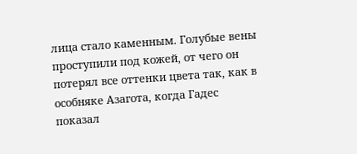лица стало каменным. Голубые вены проступили под кожей, от чего он потерял все оттенки цвета так, как в особняке Азагота, когда Гадес показал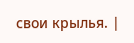свои крылья. |